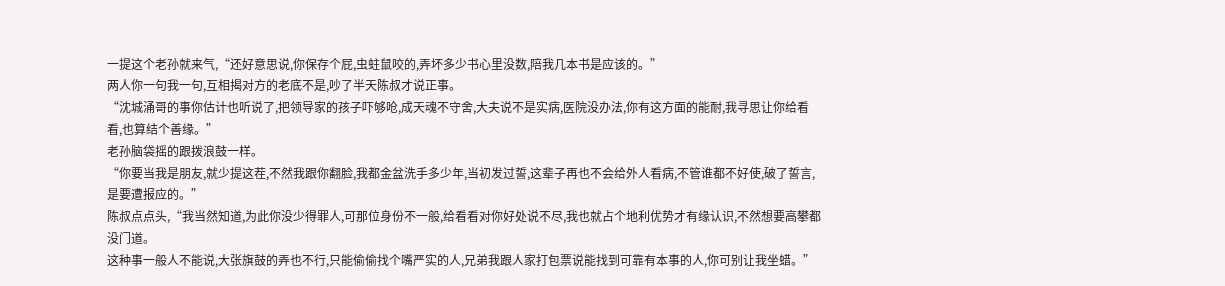一提这个老孙就来气,“还好意思说,你保存个屁,虫蛀鼠咬的,弄坏多少书心里没数,陪我几本书是应该的。”
两人你一句我一句,互相揭对方的老底不是,吵了半天陈叔才说正事。
“沈城涌哥的事你估计也听说了,把领导家的孩子吓够呛,成天魂不守舍,大夫说不是实病,医院没办法,你有这方面的能耐,我寻思让你给看看,也算结个善缘。”
老孙脑袋摇的跟拨浪鼓一样。
“你要当我是朋友,就少提这茬,不然我跟你翻脸,我都金盆洗手多少年,当初发过誓,这辈子再也不会给外人看病,不管谁都不好使,破了誓言,是要遭报应的。”
陈叔点点头,“我当然知道,为此你没少得罪人,可那位身份不一般,给看看对你好处说不尽,我也就占个地利优势才有缘认识,不然想要高攀都没门道。
这种事一般人不能说,大张旗鼓的弄也不行,只能偷偷找个嘴严实的人,兄弟我跟人家打包票说能找到可靠有本事的人,你可别让我坐蜡。”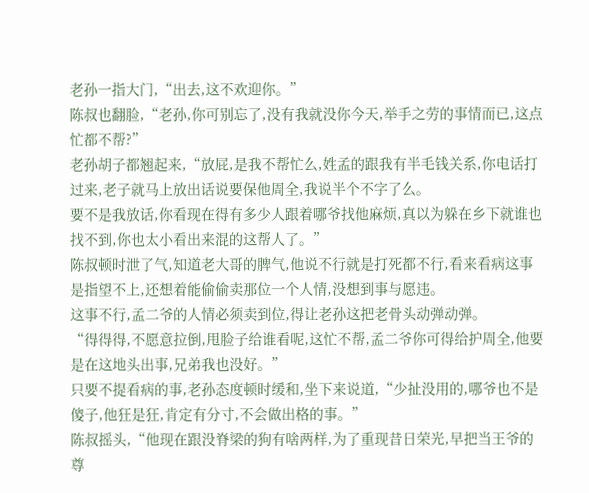老孙一指大门,“出去,这不欢迎你。”
陈叔也翻脸,“老孙,你可别忘了,没有我就没你今天,举手之劳的事情而已,这点忙都不帮?”
老孙胡子都翘起来,“放屁,是我不帮忙么,姓孟的跟我有半毛钱关系,你电话打过来,老子就马上放出话说要保他周全,我说半个不字了么。
要不是我放话,你看现在得有多少人跟着哪爷找他麻烦,真以为躲在乡下就谁也找不到,你也太小看出来混的这帮人了。”
陈叔顿时泄了气,知道老大哥的脾气,他说不行就是打死都不行,看来看病这事是指望不上,还想着能偷偷卖那位一个人情,没想到事与愿违。
这事不行,孟二爷的人情必须卖到位,得让老孙这把老骨头动弹动弹。
“得得得,不愿意拉倒,甩脸子给谁看呢,这忙不帮,孟二爷你可得给护周全,他要是在这地头出事,兄弟我也没好。”
只要不提看病的事,老孙态度顿时缓和,坐下来说道,“少扯没用的,哪爷也不是傻子,他狂是狂,肯定有分寸,不会做出格的事。”
陈叔摇头,“他现在跟没脊梁的狗有啥两样,为了重现昔日荣光,早把当王爷的尊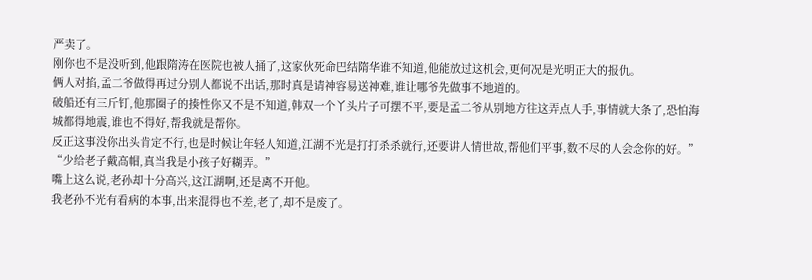严卖了。
刚你也不是没听到,他跟隋涛在医院也被人捅了,这家伙死命巴结隋华谁不知道,他能放过这机会,更何况是光明正大的报仇。
俩人对掐,孟二爷做得再过分别人都说不出话,那时真是请神容易送神难,谁让哪爷先做事不地道的。
破船还有三斤钉,他那圈子的揍性你又不是不知道,韩双一个丫头片子可摆不平,要是孟二爷从别地方往这弄点人手,事情就大条了,恐怕海城都得地震,谁也不得好,帮我就是帮你。
反正这事没你出头肯定不行,也是时候让年轻人知道,江湖不光是打打杀杀就行,还要讲人情世故,帮他们平事,数不尽的人会念你的好。”
“少给老子戴高帽,真当我是小孩子好糊弄。”
嘴上这么说,老孙却十分高兴,这江湖啊,还是离不开他。
我老孙不光有看病的本事,出来混得也不差,老了,却不是废了。